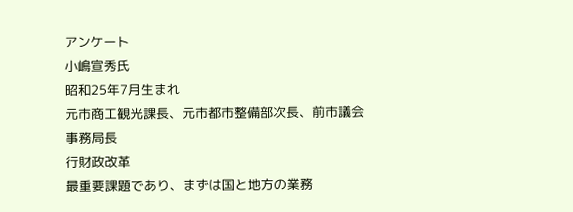アンケート
小嶋宣秀氏
昭和25年7月生まれ
元市商工観光課長、元市都市整備部次長、前市議会事務局長
行財政改革
最重要課題であり、まずは国と地方の業務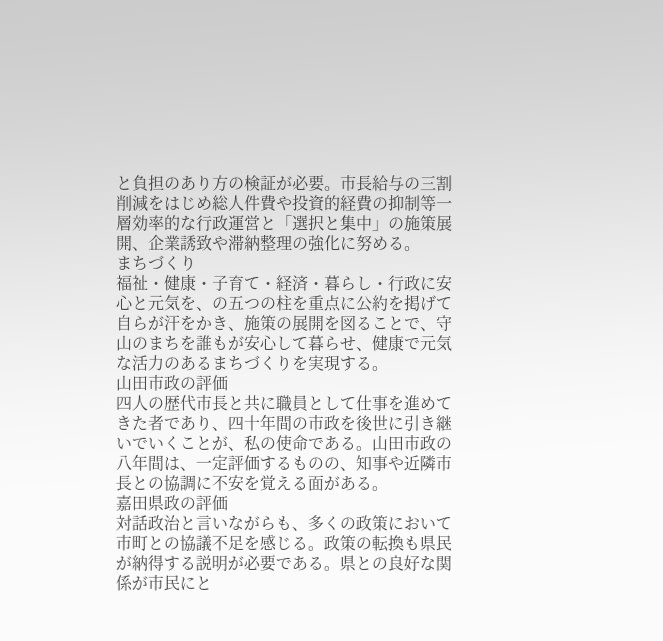と負担のあり方の検証が必要。市長給与の三割削減をはじめ総人件費や投資的経費の抑制等一層効率的な行政運営と「選択と集中」の施策展開、企業誘致や滞納整理の強化に努める。
まちづくり
福祉・健康・子育て・経済・暮らし・行政に安心と元気を、の五つの柱を重点に公約を掲げて自らが汗をかき、施策の展開を図ることで、守山のまちを誰もが安心して暮らせ、健康で元気な活力のあるまちづくりを実現する。
山田市政の評価
四人の歴代市長と共に職員として仕事を進めてきた者であり、四十年間の市政を後世に引き継いでいくことが、私の使命である。山田市政の八年間は、一定評価するものの、知事や近隣市長との協調に不安を覚える面がある。
嘉田県政の評価
対話政治と言いながらも、多くの政策において市町との協議不足を感じる。政策の転換も県民が納得する説明が必要である。県との良好な関係が市民にと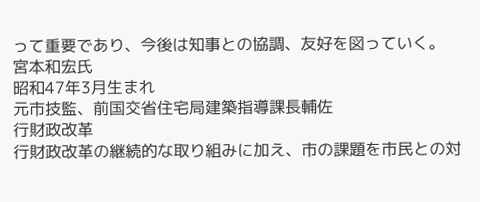って重要であり、今後は知事との協調、友好を図っていく。
宮本和宏氏
昭和47年3月生まれ
元市技監、前国交省住宅局建築指導課長輔佐
行財政改革
行財政改革の継続的な取り組みに加え、市の課題を市民との対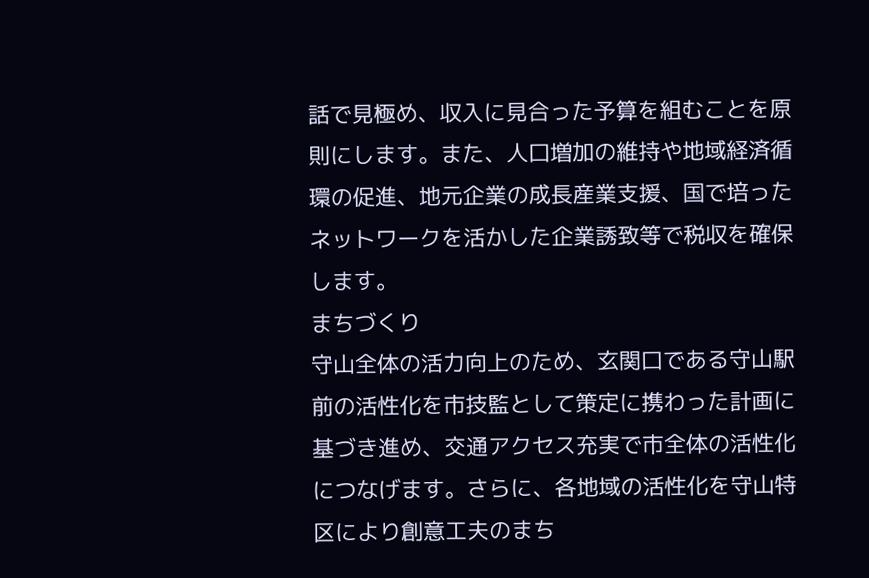話で見極め、収入に見合った予算を組むことを原則にします。また、人口増加の維持や地域経済循環の促進、地元企業の成長産業支援、国で培ったネットワークを活かした企業誘致等で税収を確保します。
まちづくり
守山全体の活力向上のため、玄関口である守山駅前の活性化を市技監として策定に携わった計画に基づき進め、交通アクセス充実で市全体の活性化につなげます。さらに、各地域の活性化を守山特区により創意工夫のまち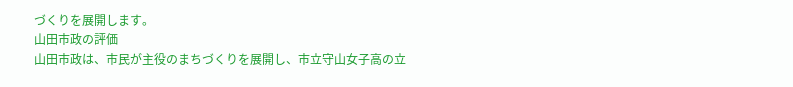づくりを展開します。
山田市政の評価
山田市政は、市民が主役のまちづくりを展開し、市立守山女子高の立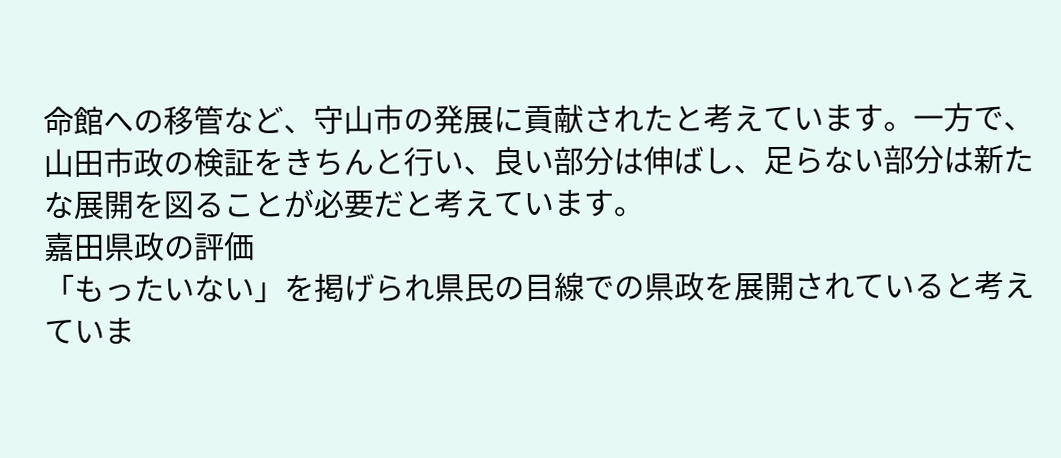命館への移管など、守山市の発展に貢献されたと考えています。一方で、山田市政の検証をきちんと行い、良い部分は伸ばし、足らない部分は新たな展開を図ることが必要だと考えています。
嘉田県政の評価
「もったいない」を掲げられ県民の目線での県政を展開されていると考えていま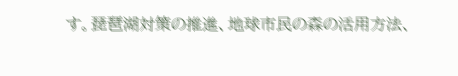す。琵琶湖対策の推進、地球市民の森の活用方法、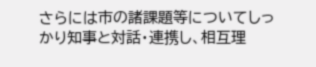さらには市の諸課題等についてしっかり知事と対話・連携し、相互理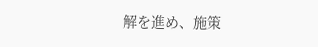解を進め、施策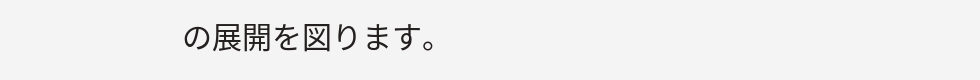の展開を図ります。